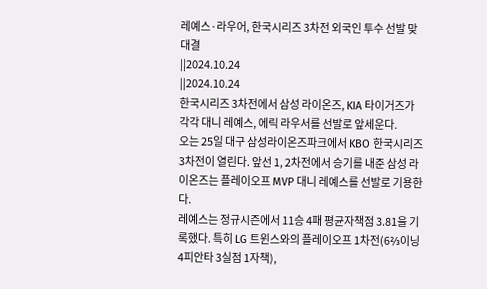레예스·라우어, 한국시리즈 3차전 외국인 투수 선발 맞대결
||2024.10.24
||2024.10.24
한국시리즈 3차전에서 삼성 라이온즈, KIA 타이거즈가 각각 대니 레예스, 에릭 라우서를 선발로 앞세운다.
오는 25일 대구 삼성라이온즈파크에서 KBO 한국시리즈 3차전이 열린다. 앞선 1, 2차전에서 승기를 내준 삼성 라이온즈는 플레이오프 MVP 대니 레예스를 선발로 기용한다.
레예스는 정규시즌에서 11승 4패 평균자책점 3.81을 기록했다. 특히 LG 트윈스와의 플레이오프 1차전(6⅔이닝 4피안타 3실점 1자책),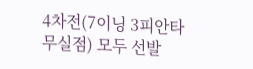4차전(7이닝 3피안타 무실점) 모두 선발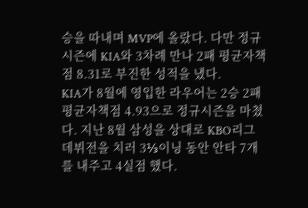승을 따내며 MVP에 올랐다. 다만 정규시즌에 KIA와 3차례 만나 2패 평균자책점 8.31로 부진한 성적을 냈다.
KIA가 8월에 영입한 라우어는 2승 2패 평균자책점 4.93으로 정규시즌을 마쳤다. 지난 8월 삼성을 상대로 KBO리그 데뷔전을 치러 3⅓이닝 동안 안타 7개를 내주고 4실점 했다.